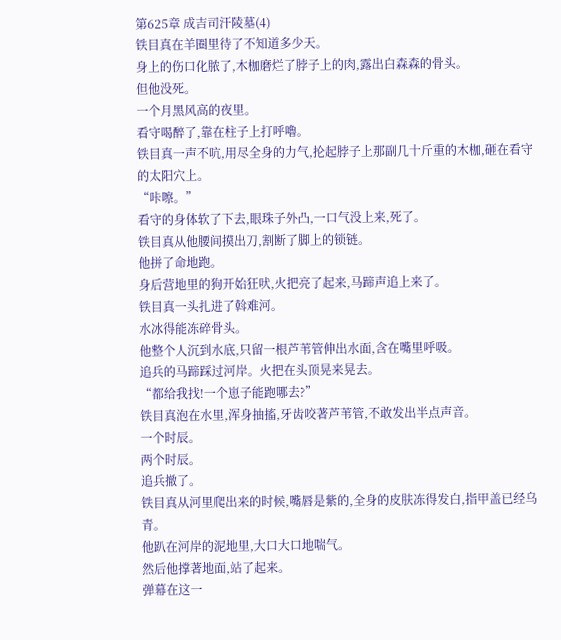第625章 成吉司汗陵墓(4)
铁目真在羊圈里待了不知道多少天。
身上的伤口化脓了,木枷磨烂了脖子上的肉,露出白森森的骨头。
但他没死。
一个月黑风高的夜里。
看守喝醉了,靠在柱子上打呼嚕。
铁目真一声不吭,用尽全身的力气,抡起脖子上那副几十斤重的木枷,砸在看守的太阳穴上。
“咔嚓。”
看守的身体软了下去,眼珠子外凸,一口气没上来,死了。
铁目真从他腰间摸出刀,割断了脚上的锁链。
他拼了命地跑。
身后营地里的狗开始狂吠,火把亮了起来,马蹄声追上来了。
铁目真一头扎进了斡难河。
水冰得能冻碎骨头。
他整个人沉到水底,只留一根芦苇管伸出水面,含在嘴里呼吸。
追兵的马蹄踩过河岸。火把在头顶晃来晃去。
“都给我找!一个崽子能跑哪去?”
铁目真泡在水里,浑身抽搐,牙齿咬著芦苇管,不敢发出半点声音。
一个时辰。
两个时辰。
追兵撤了。
铁目真从河里爬出来的时候,嘴唇是紫的,全身的皮肤冻得发白,指甲盖已经乌青。
他趴在河岸的泥地里,大口大口地喘气。
然后他撑著地面,站了起来。
弹幕在这一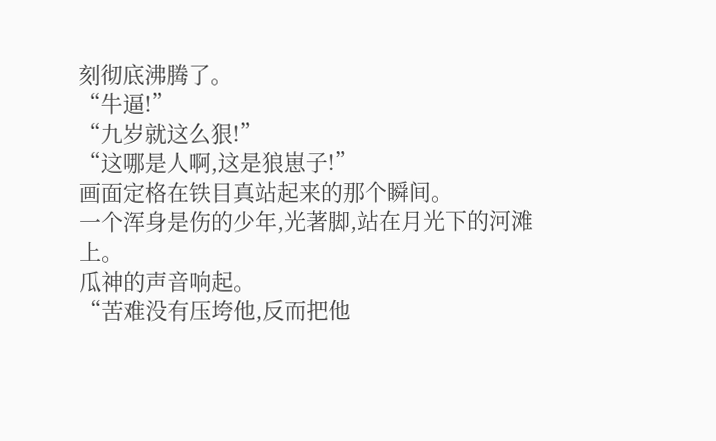刻彻底沸腾了。
“牛逼!”
“九岁就这么狠!”
“这哪是人啊,这是狼崽子!”
画面定格在铁目真站起来的那个瞬间。
一个浑身是伤的少年,光著脚,站在月光下的河滩上。
瓜神的声音响起。
“苦难没有压垮他,反而把他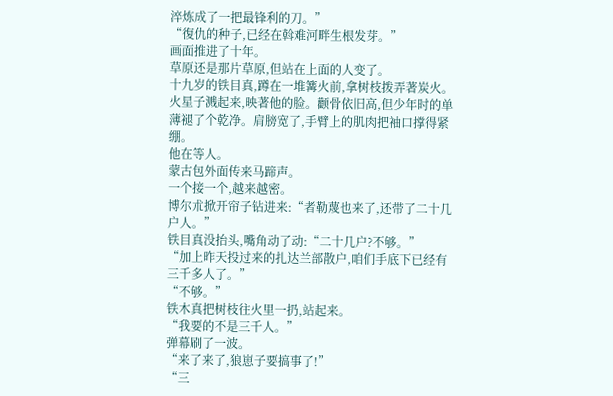淬炼成了一把最锋利的刀。”
“復仇的种子,已经在斡难河畔生根发芽。”
画面推进了十年。
草原还是那片草原,但站在上面的人变了。
十九岁的铁目真,蹲在一堆篝火前,拿树枝拨弄著炭火。火星子溅起来,映著他的脸。颧骨依旧高,但少年时的单薄褪了个乾净。肩膀宽了,手臂上的肌肉把袖口撑得紧绷。
他在等人。
蒙古包外面传来马蹄声。
一个接一个,越来越密。
博尔朮掀开帘子钻进来:“者勒蔑也来了,还带了二十几户人。”
铁目真没抬头,嘴角动了动:“二十几户?不够。”
“加上昨天投过来的扎达兰部散户,咱们手底下已经有三千多人了。”
“不够。”
铁木真把树枝往火里一扔,站起来。
“我要的不是三千人。”
弹幕刷了一波。
“来了来了,狼崽子要搞事了!”
“三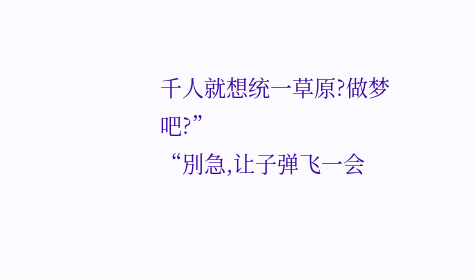千人就想统一草原?做梦吧?”
“別急,让子弹飞一会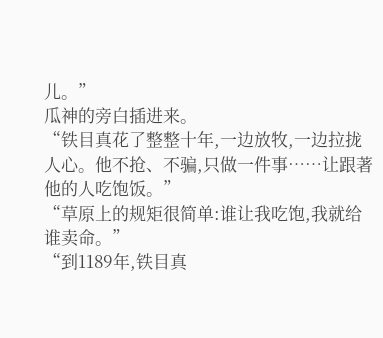儿。”
瓜神的旁白插进来。
“铁目真花了整整十年,一边放牧,一边拉拢人心。他不抢、不骗,只做一件事……让跟著他的人吃饱饭。”
“草原上的规矩很简单:谁让我吃饱,我就给谁卖命。”
“到1189年,铁目真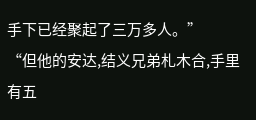手下已经聚起了三万多人。”
“但他的安达,结义兄弟札木合,手里有五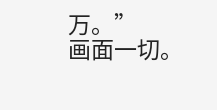万。”
画面一切。